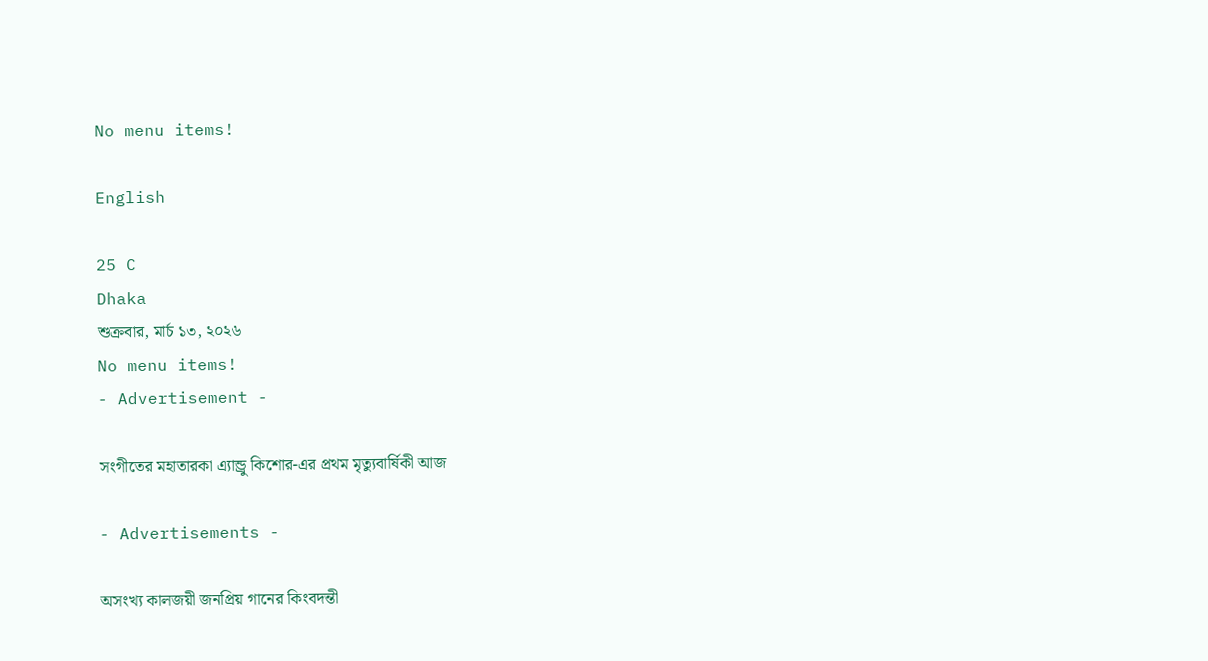No menu items!

English

25 C
Dhaka
শুক্রবার, মার্চ ১৩, ২০২৬
No menu items!
- Advertisement -

সংগীতের মহাতারকা এ্যান্ড্রু কিশোর-এর প্রথম মৃত্যুবার্ষিকী আজ

- Advertisements -

অসংখ্য কালজয়ী জনপ্রিয় গানের কিংবদন্তী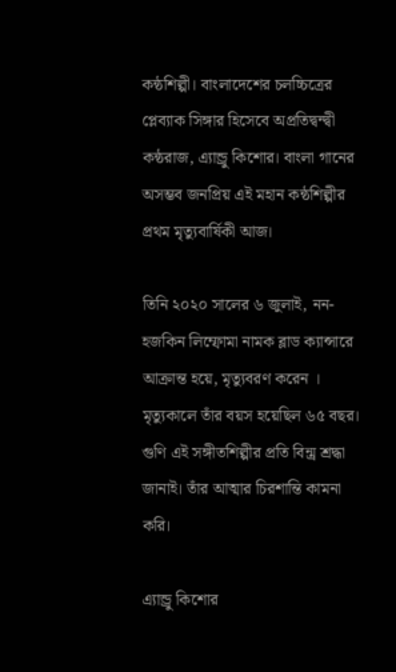কন্ঠশিল্পী। বাংলাদেশের চলচ্চিত্রের প্লেব্যাক সিঙ্গার হিসেবে অপ্রতিদ্বন্দ্বী কন্ঠরাজ, এ্যান্ড্রু কিশোর। বাংলা গানের অসম্ভব জনপ্রিয় এই মহান কন্ঠশিল্পীর প্রথম মৃত্যুবার্ষিকী আজ।

তিনি ২০২০ সালের ৬ জুলাই, নন-হজকিন লিম্ফোমা নামক ব্লাড ক্যান্সারে আক্রান্ত হয়ে, মৃত্যুবরণ করেন । মৃত্যুকালে তাঁর বয়স হয়েছিল ৬৫ বছর। গুণি এই সঙ্গীতশিল্পীর প্রতি বিন্ম্র শ্রদ্ধা জানাই। তাঁর আত্মার চিরশান্তি কামনা করি।

এ্যান্ড্রু কিশোর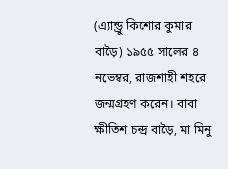(এ্যান্ড্রু কিশোর কুমার বাড়ৈ) ১৯৫৫ সালের ৪ নভেম্বর, রাজশাহী শহরে জন্মগ্রহণ করেন। বাবা ক্ষীতিশ চন্দ্র বাড়ৈ, মা মিনু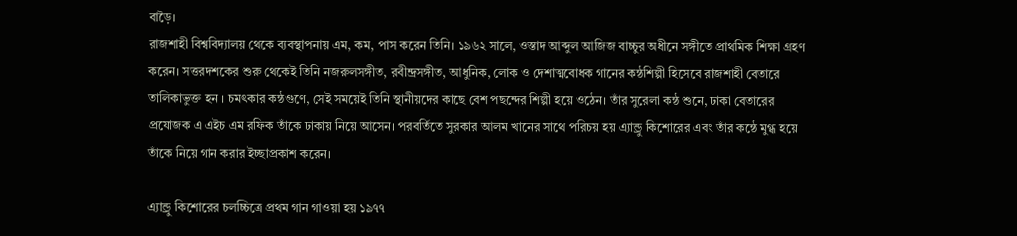বাড়ৈ।
রাজশাহী বিশ্ববিদ্যালয় থেকে ব্যবস্থাপনায় এম, কম, পাস করেন তিনি। ১৯৬২ সালে, ওস্তাদ আব্দুল আজিজ বাচ্চুর অধীনে সঙ্গীতে প্রাথমিক শিক্ষা গ্রহণ করেন। সত্তরদশকের শুরু থেকেই তিনি নজরুলসঙ্গীত, রবীন্দ্রসঙ্গীত, আধুনিক, লোক ও দেশাত্মবোধক গানের কন্ঠশিল্পী হিসেবে রাজশাহী বেতারে তালিকাভুক্ত হন । চমৎকার কন্ঠগুণে, সেই সময়েই তিনি স্থানীয়দের কাছে বেশ পছন্দের শিল্পী হয়ে ওঠেন। তাঁর সুরেলা কন্ঠ শুনে, ঢাকা বেতারের প্রযোজক এ এইচ এম রফিক তাঁকে ঢাকায় নিয়ে আসেন। পরবর্তিতে সুরকার আলম খানের সাথে পরিচয় হয় এ্যান্ড্রু কিশোরের এবং তাঁর কন্ঠে মুগ্ধ হয়ে তাঁকে নিয়ে গান করার ইচ্ছাপ্রকাশ করেন।

এ্যান্ড্রু কিশোরের চলচ্চিত্রে প্রথম গান গাওয়া হয় ১৯৭৭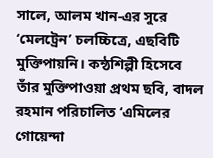সালে, আলম খান-এর সুরে ‘মেলট্রেন’ চলচ্চিত্রে, এছবিটি মুক্তিপায়নি। কন্ঠশিল্পী হিসেবে তাঁর মুক্তিপাওয়া প্রথম ছবি, বাদল রহমান পরিচালিত ‘এমিলের গোয়েন্দা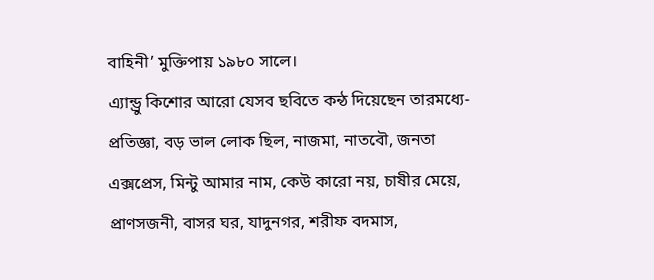বাহিনী’ মুক্তিপায় ১৯৮০ সালে।
এ্যান্ড্রু কিশোর আরো যেসব ছবিতে কন্ঠ দিয়েছেন তারমধ্যে- প্রতিজ্ঞা, বড় ভাল লোক ছিল, নাজমা, নাতবৌ, জনতা এক্সপ্রেস, মিন্টু আমার নাম, কেউ কারো নয়, চাষীর মেয়ে, প্রাণসজনী, বাসর ঘর, যাদুনগর, শরীফ বদমাস,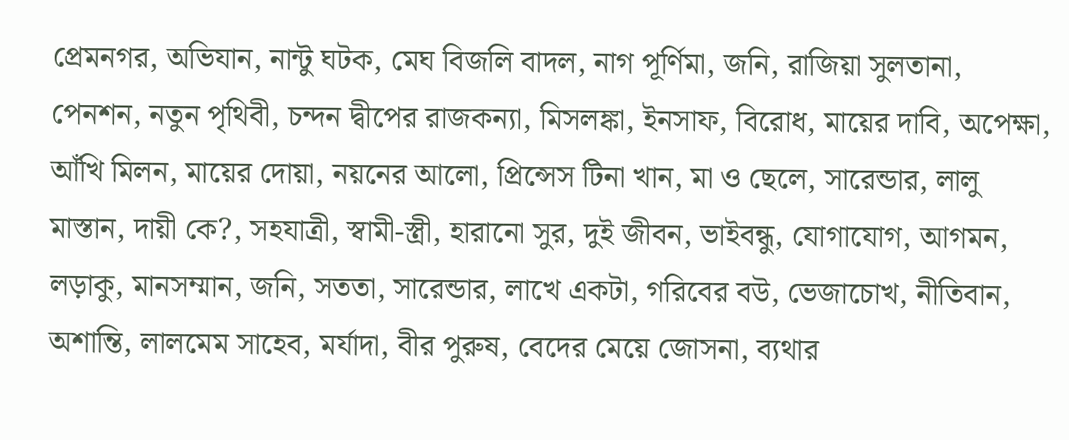প্রেমনগর, অভিযান, নান্টু ঘটক, মেঘ বিজলি বাদল, নাগ পূর্ণিমা, জনি, রাজিয়া সুলতানা, পেনশন, নতুন পৃথিবী, চন্দন দ্বীপের রাজকন্যা, মিসলঙ্কা, ইনসাফ, বিরোধ, মায়ের দাবি, অপেক্ষা, আঁখি মিলন, মায়ের দোয়া, নয়নের আলো, প্রিন্সেস টিনা খান, মা ও ছেলে, সারেন্ডার, লালু মাস্তান, দায়ী কে?, সহযাত্রী, স্বামী-স্ত্রী, হারানো সুর, দুই জীবন, ভাইবন্ধু, যোগাযোগ, আগমন, লড়াকু, মানসম্মান, জনি, সততা, সারেন্ডার, লাখে একটা, গরিবের বউ, ভেজাচোখ, নীতিবান, অশান্তি, লালমেম সাহেব, মর্যাদা, বীর পুরুষ, বেদের মেয়ে জোসনা, ব্যথার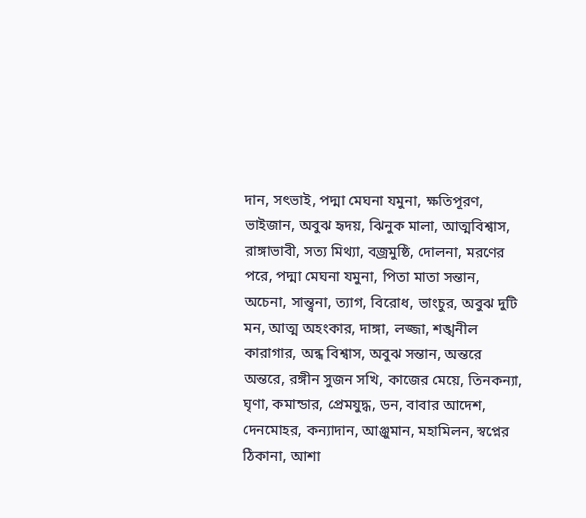দান, সৎভাই, পদ্মা মেঘনা যমুনা, ক্ষতিপূরণ, ভাইজান, অবুঝ হৃদয়, ঝিনুক মালা, আত্মবিশ্বাস, রাঙ্গাভাবী, সত্য মিথ্যা, বজ্রমুষ্ঠি, দোলনা, মরণের পরে, পদ্মা মেঘনা যমুনা, পিতা মাতা সন্তান, অচেনা, সান্ত্বনা, ত্যাগ, বিরোধ, ভাংচুর, অবুঝ দুটি মন, আত্ম অহংকার, দাঙ্গা, লজ্জা, শঙ্খনীল কারাগার, অন্ধ বিশ্বাস, অবুঝ সন্তান, অন্তরে অন্তরে, রঙ্গীন সুজন সখি, কাজের মেয়ে, তিনকন্যা, ঘৃণা, কমান্ডার, প্রেমযুদ্ধ, ডন, বাবার আদেশ, দেনমোহর, কন্যাদান, আঞ্জুমান, মহামিলন, স্বপ্নের ঠিকানা, আশা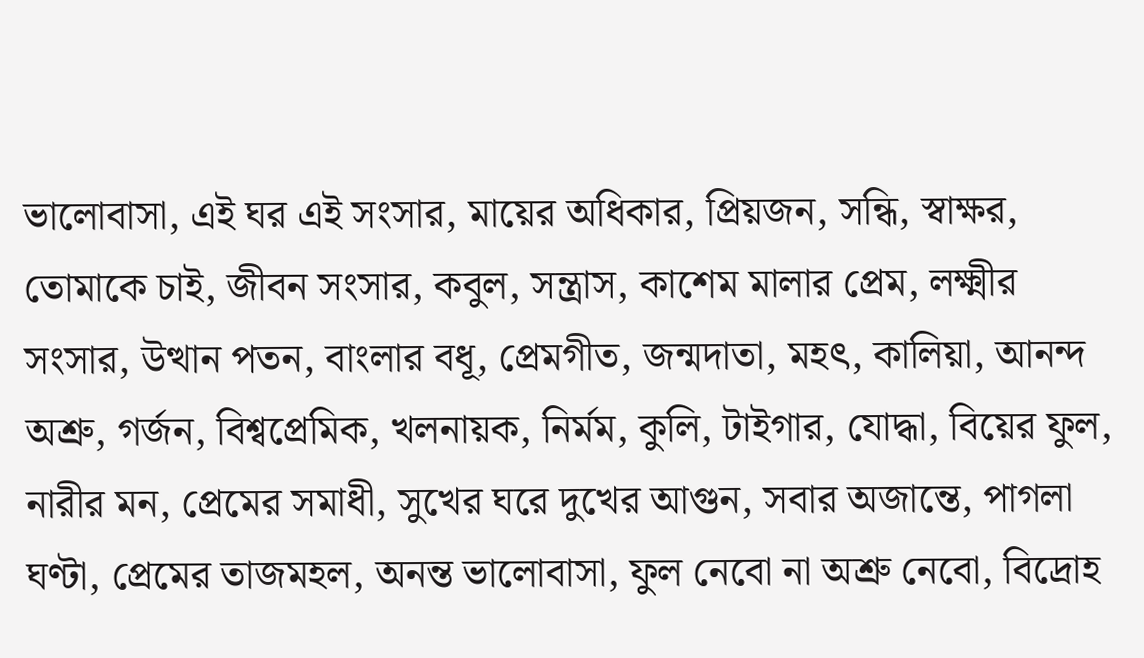ভালোবাসা, এই ঘর এই সংসার, মায়ের অধিকার, প্রিয়জন, সন্ধি, স্বাক্ষর, তোমাকে চাই, জীবন সংসার, কবুল, সন্ত্রাস, কাশেম মালার প্রেম, লক্ষ্মীর সংসার, উত্থান পতন, বাংলার বধূ, প্রেমগীত, জন্মদাতা, মহৎ, কালিয়া, আনন্দ অশ্রু, গর্জন, বিশ্বপ্রেমিক, খলনায়ক, নির্মম, কুলি, টাইগার, যোদ্ধা, বিয়ের ফুল, নারীর মন, প্রেমের সমাধী, সুখের ঘরে দুখের আগুন, সবার অজান্তে, পাগলা ঘণ্টা, প্রেমের তাজমহল, অনন্ত ভালোবাসা, ফুল নেবো না অশ্রু নেবো, বিদ্রোহ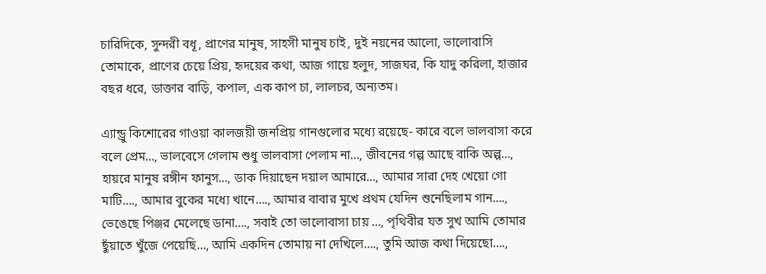চারিদিকে, সুন্দরী বধূ, প্রাণের মানুষ, সাহসী মানুষ চাই, দুই নয়নের আলো, ভালোবাসি তোমাকে, প্রাণের চেয়ে প্রিয়, হৃদয়ের কথা, আজ গায়ে হলুদ, সাজঘর, কি যাদু করিলা, হাজার বছর ধরে, ডাক্তার বাড়ি, কপাল, এক কাপ চা, লালচর, অন্যতম।

এ্যান্ড্রু কিশোরের গাওয়া কালজয়ী জনপ্রিয় গানগুলোর মধ্যে রয়েছে- কারে বলে ভালবাসা করে বলে প্রেম…, ভালবেসে গেলাম শুধু ভালবাসা পেলাম না…, জীবনের গল্প আছে বাকি অল্প…, হায়রে মানুষ রঙ্গীন ফানুস…, ডাক দিয়াছেন দয়াল আমারে…, আমার সারা দেহ খেয়ো গো মাটি…., আমার বুকের মধ্যে খানে…., আমার বাবার মুখে প্রথম যেদিন শুনেছিলাম গান…., ভেঙেছে পিঞ্জর মেলেছে ডানা…., সবাই তো ভালোবাসা চায় …, পৃথিবীর যত সুখ আমি তোমার ছুঁয়াতে খুঁজে পেয়েছি…, আমি একদিন তোমায় না দেখিলে…., তুমি আজ কথা দিয়েছো….,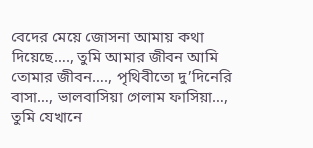বেদের মেয়ে জোসনা আমায় কথা দিয়েছে…., তুমি আমার জীবন আমি তোমার জীবন…., পৃথিবীতো দু’দিনেরি বাসা…, ভালবাসিয়া গেলাম ফাসিয়া…, তুমি যেখানে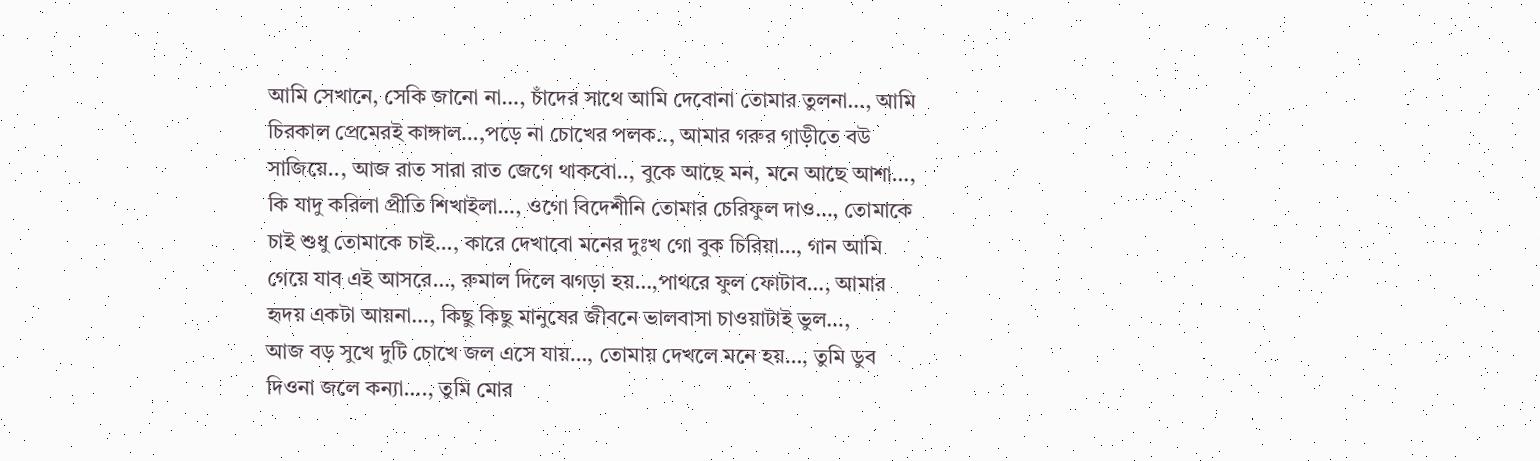আমি সেখানে, সেকি জানো না…, চাঁদের সাথে আমি দেবোনা তোমার তুলনা…, আমি চিরকাল প্রেমেরই কাঙ্গাল…,পড়ে না চোখের পলক.., আমার গরুর গাড়ীতে বউ সাজিয়ে.., আজ রাত সারা রাত জেগে থাকবো.., বুকে আছে মন, মনে আছে আশা…, কি যাদু করিলা প্রীতি শিখাইলা…, ওগো বিদেশীনি তোমার চেরিফুল দাও…, তোমাকে চাই শুধু তোমাকে চাই…, কারে দেখাবো মনের দুঃখ গো বুক চিরিয়া…, গান আমি গেয়ে যাব এই আসরে…, রুমাল দিলে ঝগড়া হয়…,পাথরে ফুল ফোটাব…, আমার হৃদয় একটা আয়না…, কিছু কিছু মানুষের জীবনে ভালবাসা চাওয়াটাই ভুল…,
আজ বড় সুখে দুটি চোখে জল এসে যায়…, তোমায় দেখলে মনে হয়…, তুমি ডুব দিওনা জলে কন্যা…., তুমি মোর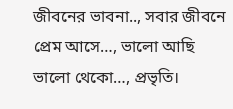জীবনের ভাবনা.., সবার জীবনে প্রেম আসে…, ভালো আছি ভালো থেকো…, প্রভৃতি।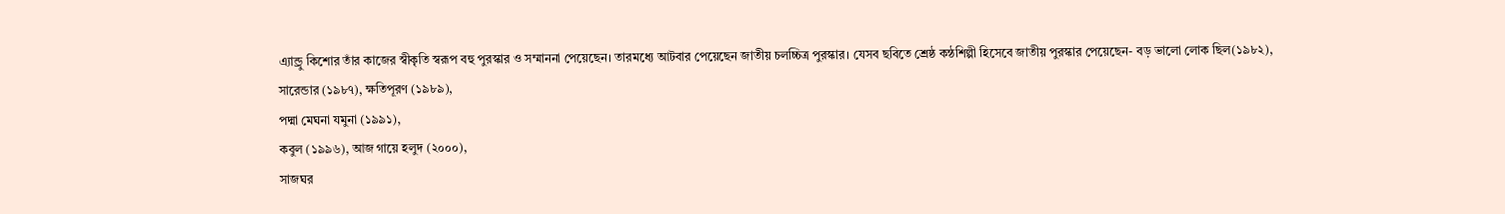এ্যান্ড্রু কিশোর তাঁর কাজের স্বীকৃতি স্বরূপ বহু পুরস্কার ও সম্মাননা পেয়েছেন। তারমধ্যে আটবার পেয়েছেন জাতীয় চলচ্চিত্র পুরস্কার। যেসব ছবিতে শ্রেষ্ঠ কন্ঠশিল্পী হিসেবে জাতীয় পুরস্কার পেয়েছেন- বড় ভালো লোক ছিল(১৯৮২),
সারেন্ডার (১৯৮৭), ক্ষতিপূরণ (১৯৮৯),
পদ্মা মেঘনা যমুনা (১৯৯১),
কবুল (১৯৯৬), আজ গায়ে হলুদ (২০০০),
সাজঘর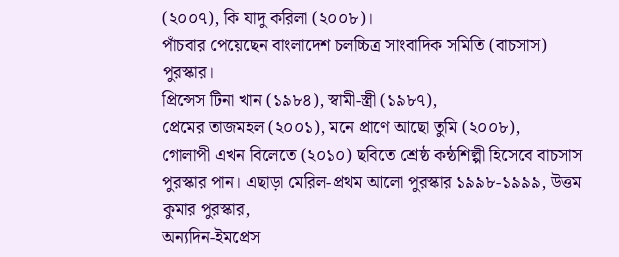(২০০৭), কি যাদু করিলা (২০০৮)।
পাঁচবার পেয়েছেন বাংলাদেশ চলচ্চিত্র সাংবাদিক সমিতি (বাচসাস) পুরস্কার।
প্রিন্সেস টিনা খান (১৯৮৪), স্বামী-স্ত্রী (১৯৮৭),
প্রেমের তাজমহল (২০০১), মনে প্রাণে আছো তুমি (২০০৮),
গোলাপী এখন বিলেতে (২০১০) ছবিতে শ্রেষ্ঠ কন্ঠশিল্পী হিসেবে বাচসাস পুরস্কার পান। এছাড়া মেরিল-প্রথম আলো পুরস্কার ১৯৯৮-১৯৯৯, উত্তম কুমার পুরস্কার,
অন্যদিন-ইমপ্রেস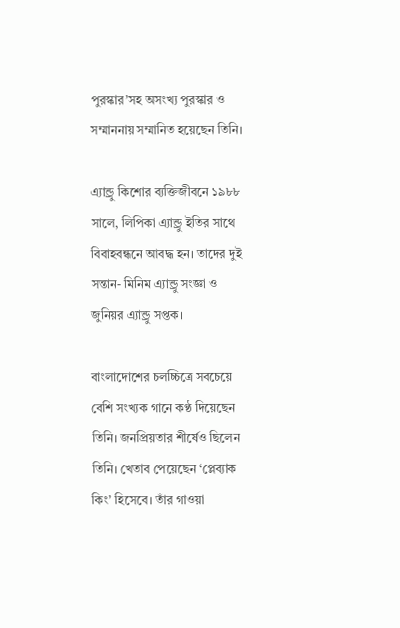পুরস্কার’সহ অসংখ্য পুরস্কার ও সম্মাননায় সম্মানিত হয়েছেন তিনি।

এ্যান্ড্রু কিশোর ব্যক্তিজীবনে ১৯৮৮ সালে, লিপিকা এ্যান্ড্রু ইতির সাথে বিবাহবন্ধনে আবদ্ধ হন। তাদের দুই সন্তান- মিনিম এ্যান্ড্রু সংজ্ঞা ও জুনিয়র এ্যান্ড্রু সপ্তক।

বাংলাদোশের চলচ্চিত্রে সবচেয়ে বেশি সংখ্যক গানে কণ্ঠ দিয়েছেন তিনি। জনপ্রিয়তার শীর্ষেও ছিলেন তিনি। খেতাব পেয়েছেন ‘প্লেব্যাক কিং’ হিসেবে। তাঁর গাওয়া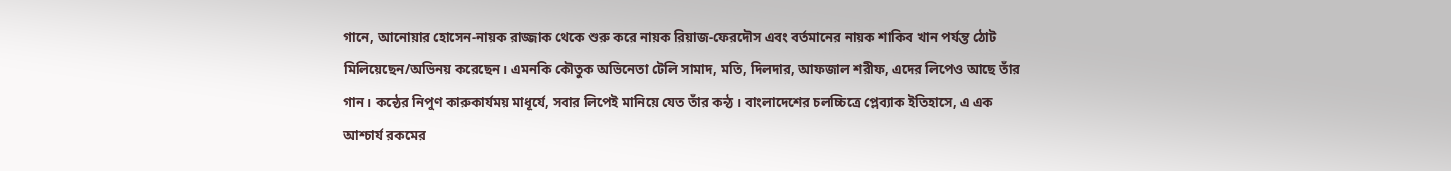গানে, আনোয়ার হোসেন-নায়ক রাজ্জাক থেকে শুরু করে নায়ক রিয়াজ-ফেরদৌস এবং বর্তমানের নায়ক শাকিব খান পর্যন্ত ঠোট মিলিয়েছেন/অভিনয় করেছেন। এমনকি কৌতুক অভিনেতা টেলি সামাদ, মতি, দিলদার, আফজাল শরীফ, এদের লিপেও আছে তাঁর গান। কন্ঠের নিপুণ কারুকার্যময় মাধূর্যে, সবার লিপেই মানিয়ে যেত তাঁর কন্ঠ । বাংলাদেশের চলচ্চিত্রে প্লেব্যাক ইতিহাসে, এ এক আশ্চার্য রকমের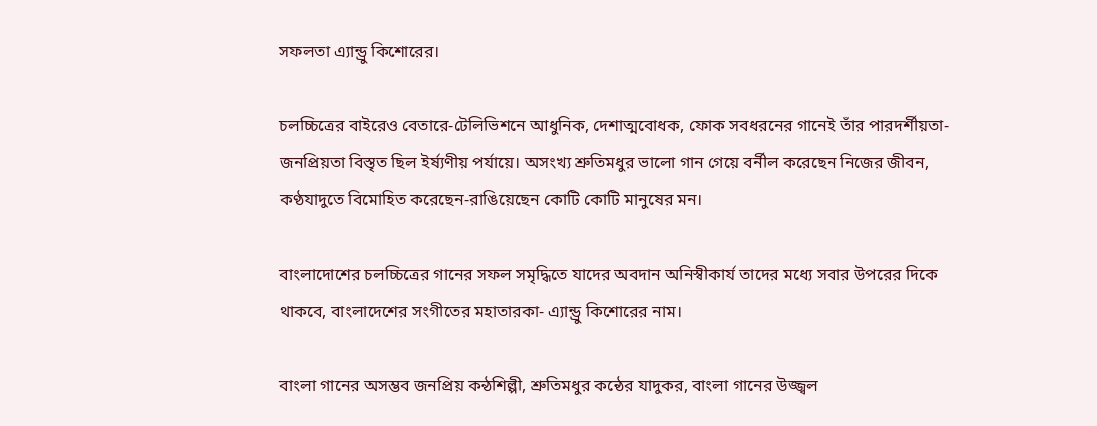সফলতা এ্যান্ড্রু কিশোরের।

চলচ্চিত্রের বাইরেও বেতারে-টেলিভিশনে আধুনিক, দেশাত্মবোধক, ফোক সবধরনের গানেই তাঁর পারদর্শীয়তা-জনপ্রিয়তা বিস্তৃত ছিল ইর্ষ্যণীয় পর্যায়ে। অসংখ্য শ্রুতিমধুর ভালো গান গেয়ে বর্নীল করেছেন নিজের জীবন, কণ্ঠযাদুতে বিমোহিত করেছেন-রাঙিয়েছেন কোটি কোটি মানুষের মন।

বাংলাদোশের চলচ্চিত্রের গানের সফল সমৃদ্ধিতে যাদের অবদান অনিস্বীকার্য তাদের মধ্যে সবার উপরের দিকে থাকবে, বাংলাদেশের সংগীতের মহাতারকা- এ্যান্ড্রু কিশোরের নাম।

বাংলা গানের অসম্ভব জনপ্রিয় কন্ঠশিল্পী, শ্রুতিমধুর কন্ঠের যাদুকর, বাংলা গানের উজ্জ্বল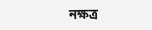নক্ষত্র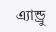এ্যান্ড্রু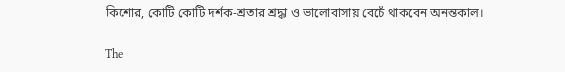কিশোর, কোটি কোটি দর্শক-শ্রতার শ্রদ্ধা ও ভালোবাসায় বেচেঁ থাকবেন অনন্তকাল।

The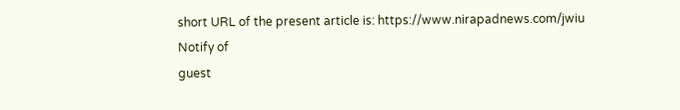short URL of the present article is: https://www.nirapadnews.com/jwiu
Notify of
guest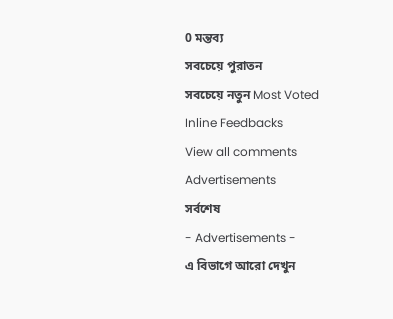0 মন্তব্য
সবচেয়ে পুরাতন
সবচেয়ে নতুন Most Voted
Inline Feedbacks
View all comments
Advertisements
সর্বশেষ
- Advertisements -
এ বিভাগে আরো দেখুন